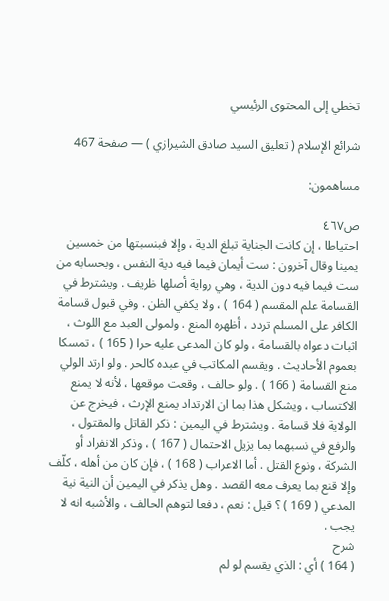تخطي إلى المحتوى الرئيسي

شرائع الإسلام ( تعليق السيد صادق الشيرازي ) — صفحة 467

مساهمون:

ص٤٦٧
احتياطا ، إن كانت الجناية تبلغ الدية ، وإلا فبنسبتها من خمسين يمينا وقال آخرون : ست أيمان فيما فيه دية النفس ، وبحسابه من ست فيما فيه دون الدية ، وهي رواية أصلها ظريف . ويشترط في القسامة علم المقسم ( 164 ) ، ولا يكفي الظن . وفي قبول قسامة الكافر على المسلم تردد ، أظهره المنع . ولمولى العبد مع اللوث ، اثبات دعواه بالقسامة ، ولو كان المدعى عليه حرا ( 165 ) ، تمسكا بعموم الأحاديث . ويقسم المكاتب في عبده كالحر . ولو ارتد الولي منع القسامة ( 166 ) . ولو حالف ، وقعت موقعها ، لأنه لا يمنع الاكتساب ، ويشكل هذا بما ان الارتداد يمنع الإرث ، فيخرج عن الولاية فلا قسامة . ويشترط في اليمين : ذكر القاتل والمقتول ، والرفع في نسبهما بما يزيل الاحتمال ( 167 ) ، وذكر الانفراد أو الشركة ، ونوع القتل . أما الاعراب ( 168 ) ، فإن كان من أهله ، كلّف وإلا قنع بما يعرف معه القصد . وهل يذكر في اليمين أن النية نية المدعي ( 169 ) ؟ قيل : نعم ، دفعا لتوهم الحالف ، والأشبه انه لا يجب .
شرح
( 164 ) أي : الذي يقسم لو لم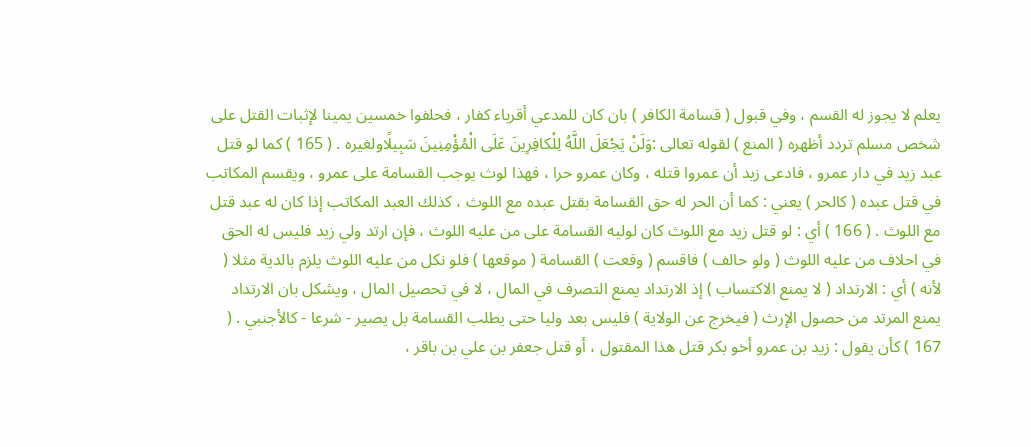يعلم لا يجوز له القسم ، وفي قبول ( قسامة الكافر ) بان كان للمدعي أقرباء كفار ، فحلفوا خمسين يمينا لإثبات القتل على شخص مسلم تردد أظهره ( المنع ) لقوله تعالى :وَلَنْ يَجْعَلَ اللَّهُ لِلْكافِرِينَ عَلَى الْمُؤْمِنِينَ سَبِيلًاولغيره . ( 165 ) كما لو قتل عبد زيد في دار عمرو ، فادعى زيد أن عمروا قتله ، وكان عمرو حرا ، فهذا لوث يوجب القسامة على عمرو ، ويقسم المكاتب في قتل عبده ( كالحر ) يعني : كما أن الحر له حق القسامة بقتل عبده مع اللوث ، كذلك العبد المكاتب إذا كان له عبد قتل مع اللوث . ( 166 ) أي : لو قتل زيد مع اللوث كان لوليه القسامة على من عليه اللوث ، فإن ارتد ولي زيد فليس له الحق في احلاف من عليه اللوث ( ولو حالف ) فاقسم ( وقعت ) القسامة ( موقعها ) فلو نكل من عليه اللوث يلزم بالدية مثلا ( لأنه ) أي : الارتداد ( لا يمنع الاكتساب ) إذ الارتداد يمنع التصرف في المال ، لا في تحصيل المال ، ويشكل بان الارتداد يمنع المرتد من حصول الإرث ( فيخرج عن الولاية ) فليس بعد وليا حتى يطلب القسامة بل يصير - شرعا - كالأجنبي . ( 167 ) كأن يقول : زيد بن عمرو أخو بكر قتل هذا المقتول ، أو قتل جعفر بن علي بن باقر ،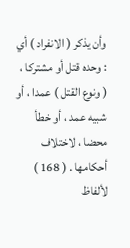وأن يذكر ( الانفراد ) أي : وحده قتل أو مشتركا ، ( ونوع القتل ) عمدا ، أو شبيه عمد ، أو خطأ محضا ، لاختلاف أحكامها . ( 168 ) لألفاظ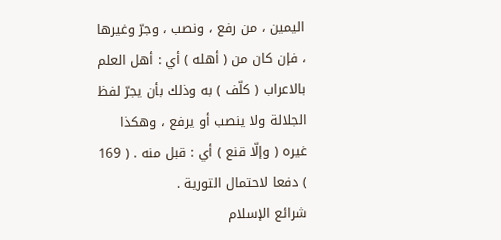اليمين ، من رفع ، ونصب ، وجرّ وغيرها ، فإن كان من ( أهله ) أي : أهل العلم بالاعراب ( كلّف ) به وذلك بأن يجرّ لفظ الجلالة ولا ينصب أو يرفع ، وهكذا غيره ( وإلّا قنع ) أي : قبل منه . ( 169 ) دفعا لاحتمال التورية .
شرائع الإسلام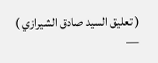( تعليق السيد صادق الشيرازي ) —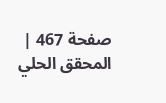صفحة 467 | المحقق الحلي